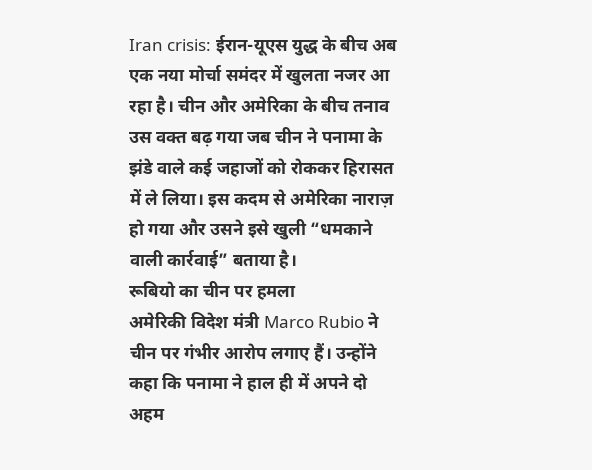Iran crisis: ईरान-यूएस युद्ध के बीच अब एक नया मोर्चा समंदर में खुलता नजर आ रहा है। चीन और अमेरिका के बीच तनाव उस वक्त बढ़ गया जब चीन ने पनामा के झंडे वाले कई जहाजों को रोककर हिरासत में ले लिया। इस कदम से अमेरिका नाराज़ हो गया और उसने इसे खुली “धमकाने वाली कार्रवाई” बताया है।
रूबियो का चीन पर हमला
अमेरिकी विदेश मंत्री Marco Rubio ने चीन पर गंभीर आरोप लगाए हैं। उन्होंने कहा कि पनामा ने हाल ही में अपने दो अहम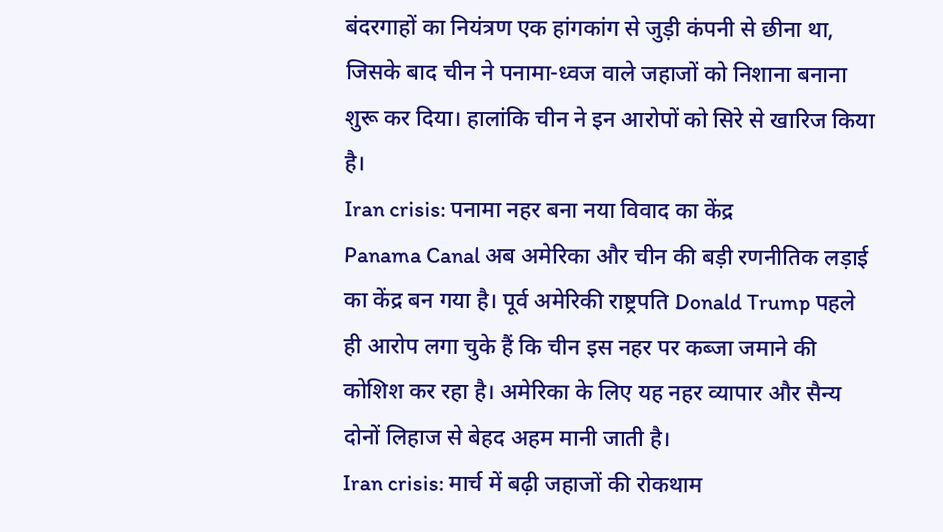बंदरगाहों का नियंत्रण एक हांगकांग से जुड़ी कंपनी से छीना था, जिसके बाद चीन ने पनामा-ध्वज वाले जहाजों को निशाना बनाना शुरू कर दिया। हालांकि चीन ने इन आरोपों को सिरे से खारिज किया है।
Iran crisis: पनामा नहर बना नया विवाद का केंद्र
Panama Canal अब अमेरिका और चीन की बड़ी रणनीतिक लड़ाई का केंद्र बन गया है। पूर्व अमेरिकी राष्ट्रपति Donald Trump पहले ही आरोप लगा चुके हैं कि चीन इस नहर पर कब्जा जमाने की कोशिश कर रहा है। अमेरिका के लिए यह नहर व्यापार और सैन्य दोनों लिहाज से बेहद अहम मानी जाती है।
Iran crisis: मार्च में बढ़ी जहाजों की रोकथाम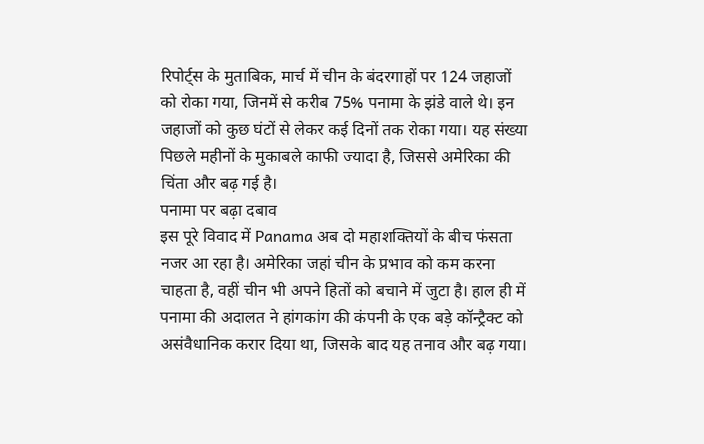रिपोर्ट्स के मुताबिक, मार्च में चीन के बंदरगाहों पर 124 जहाजों को रोका गया, जिनमें से करीब 75% पनामा के झंडे वाले थे। इन जहाजों को कुछ घंटों से लेकर कई दिनों तक रोका गया। यह संख्या पिछले महीनों के मुकाबले काफी ज्यादा है, जिससे अमेरिका की चिंता और बढ़ गई है।
पनामा पर बढ़ा दबाव
इस पूरे विवाद में Panama अब दो महाशक्तियों के बीच फंसता नजर आ रहा है। अमेरिका जहां चीन के प्रभाव को कम करना चाहता है, वहीं चीन भी अपने हितों को बचाने में जुटा है। हाल ही में पनामा की अदालत ने हांगकांग की कंपनी के एक बड़े कॉन्ट्रैक्ट को असंवैधानिक करार दिया था, जिसके बाद यह तनाव और बढ़ गया।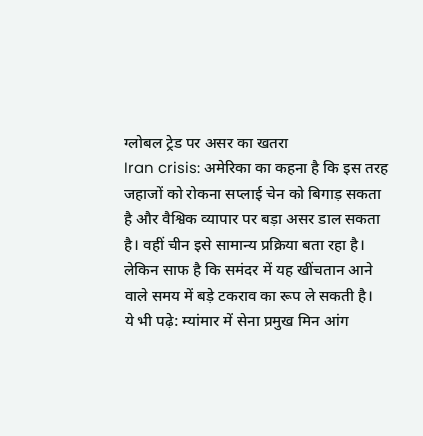ग्लोबल ट्रेड पर असर का खतरा
Iran crisis: अमेरिका का कहना है कि इस तरह जहाजों को रोकना सप्लाई चेन को बिगाड़ सकता है और वैश्विक व्यापार पर बड़ा असर डाल सकता है। वहीं चीन इसे सामान्य प्रक्रिया बता रहा है। लेकिन साफ है कि समंदर में यह खींचतान आने वाले समय में बड़े टकराव का रूप ले सकती है।
ये भी पढ़े: म्यांमार में सेना प्रमुख मिन आंग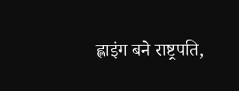ह्लाइंग बने राष्ट्रपति,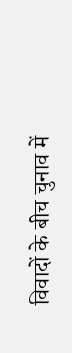विवादों के बीच चुनाव में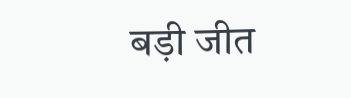बड़ी जीत